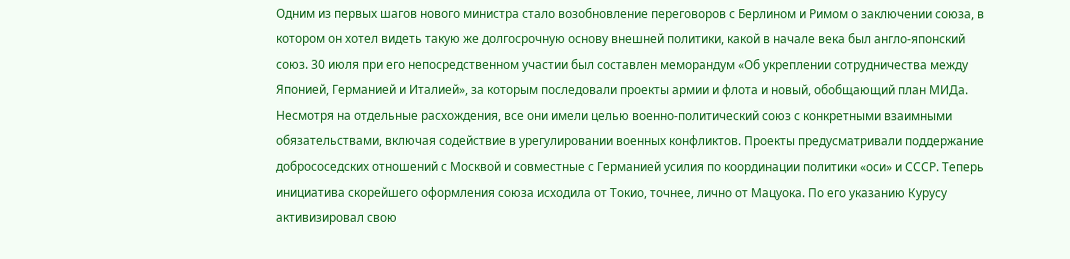Одним из первых шагов нового министра стало возобновление переговоров с Берлином и Римом о заключении союза, в котором он хотел видеть такую же долгосрочную основу внешней политики, какой в начале века был англо-японский союз. 30 июля при его непосредственном участии был составлен меморандум «Об укреплении сотрудничества между Японией, Германией и Италией», за которым последовали проекты армии и флота и новый, обобщающий план МИДа. Несмотря на отдельные расхождения, все они имели целью военно-политический союз с конкретными взаимными обязательствами, включая содействие в урегулировании военных конфликтов. Проекты предусматривали поддержание добрососедских отношений с Москвой и совместные с Германией усилия по координации политики «оси» и СССР. Теперь инициатива скорейшего оформления союза исходила от Токио, точнее, лично от Мацуока. По его указанию Курусу активизировал свою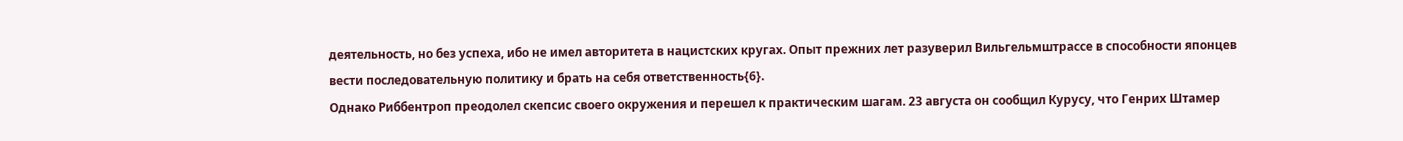деятельность, но без успеха, ибо не имел авторитета в нацистских кругах. Опыт прежних лет разуверил Вильгельмштрассе в способности японцев вести последовательную политику и брать на себя ответственность{6}.
Однако Риббентроп преодолел скепсис своего окружения и перешел к практическим шагам. 23 августа он сообщил Курусу, что Генрих Штамер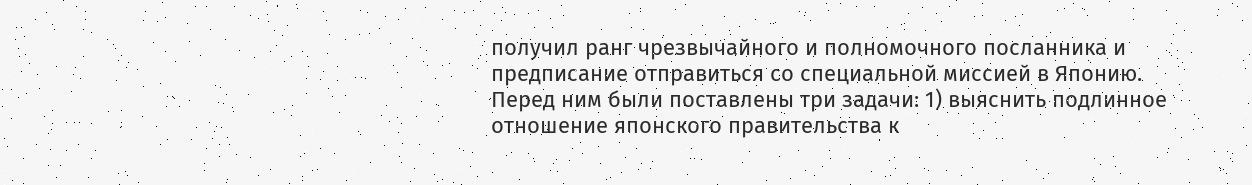получил ранг чрезвычайного и полномочного посланника и предписание отправиться со специальной миссией в Японию. Перед ним были поставлены три задачи: 1) выяснить подлинное отношение японского правительства к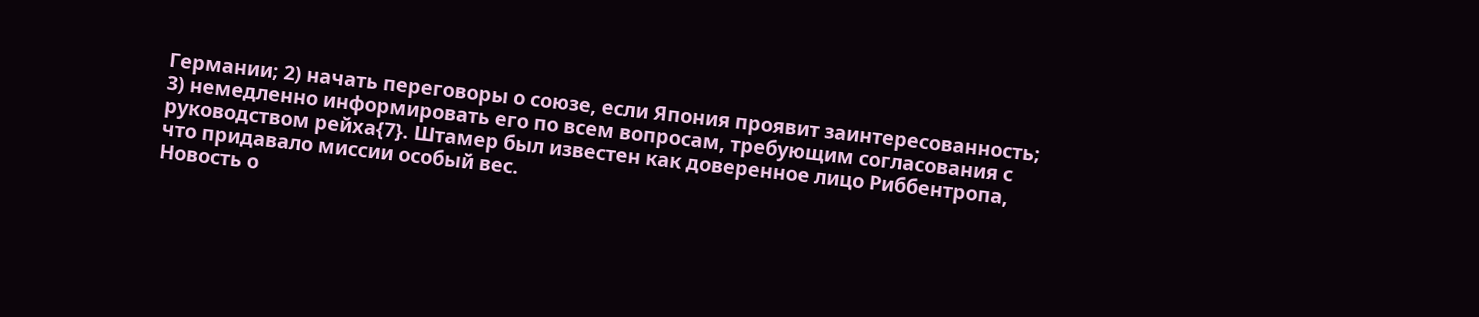Германии; 2) начать переговоры о союзе, если Япония проявит заинтересованность; 3) немедленно информировать его по всем вопросам, требующим согласования с руководством рейха{7}. Штамер был известен как доверенное лицо Риббентропа, что придавало миссии особый вес.
Новость о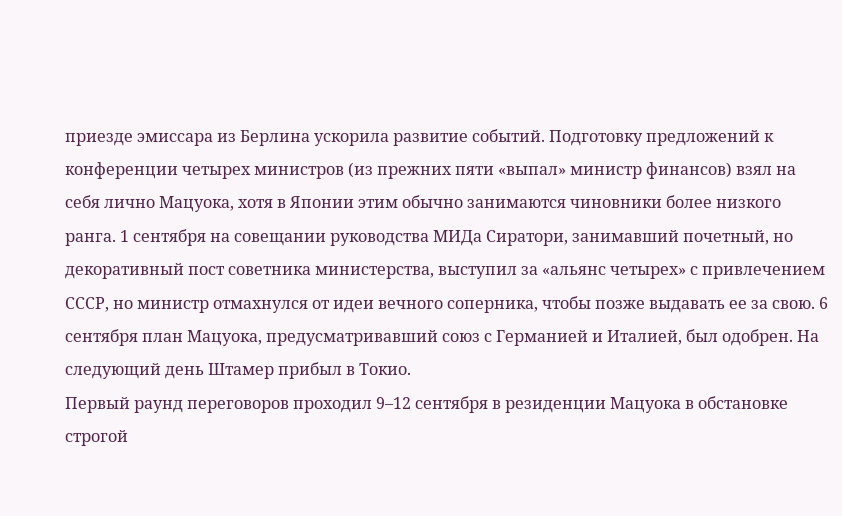приезде эмиссара из Берлина ускорила развитие событий. Подготовку предложений к конференции четырех министров (из прежних пяти «выпал» министр финансов) взял на себя лично Мацуока, хотя в Японии этим обычно занимаются чиновники более низкого ранга. 1 сентября на совещании руководства МИДа Сиратори, занимавший почетный, но декоративный пост советника министерства, выступил за «альянс четырех» с привлечением СССР, но министр отмахнулся от идеи вечного соперника, чтобы позже выдавать ее за свою. 6 сентября план Мацуока, предусматривавший союз с Германией и Италией, был одобрен. На следующий день Штамер прибыл в Токио.
Первый раунд переговоров проходил 9–12 сентября в резиденции Мацуока в обстановке строгой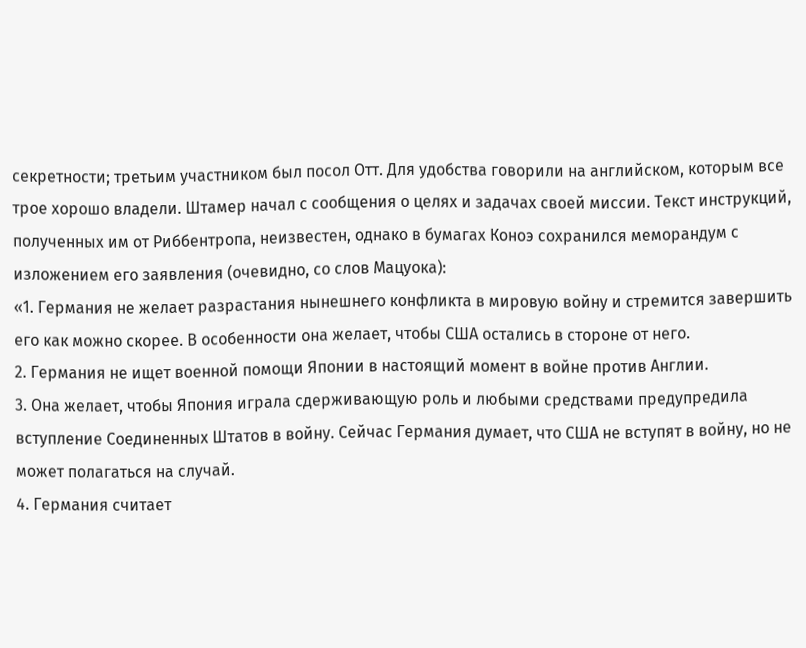секретности; третьим участником был посол Отт. Для удобства говорили на английском, которым все трое хорошо владели. Штамер начал с сообщения о целях и задачах своей миссии. Текст инструкций, полученных им от Риббентропа, неизвестен, однако в бумагах Коноэ сохранился меморандум с изложением его заявления (очевидно, со слов Мацуока):
«1. Германия не желает разрастания нынешнего конфликта в мировую войну и стремится завершить его как можно скорее. В особенности она желает, чтобы США остались в стороне от него.
2. Германия не ищет военной помощи Японии в настоящий момент в войне против Англии.
3. Она желает, чтобы Япония играла сдерживающую роль и любыми средствами предупредила вступление Соединенных Штатов в войну. Сейчас Германия думает, что США не вступят в войну, но не может полагаться на случай.
4. Германия считает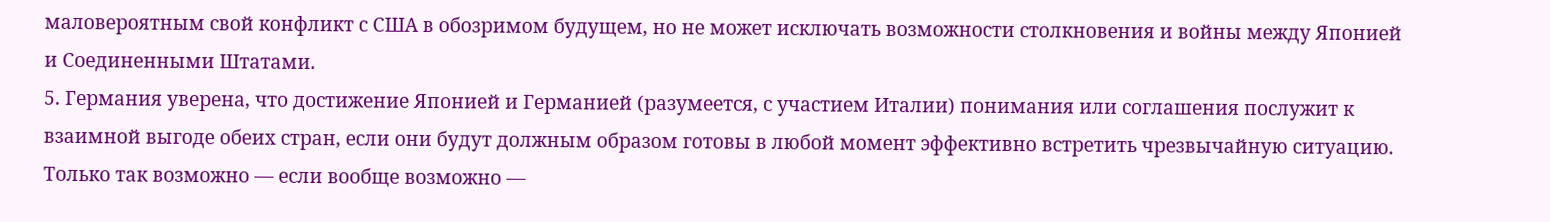маловероятным свой конфликт с США в обозримом будущем, но не может исключать возможности столкновения и войны между Японией и Соединенными Штатами.
5. Германия уверена, что достижение Японией и Германией (разумеется, с участием Италии) понимания или соглашения послужит к взаимной выгоде обеих стран, если они будут должным образом готовы в любой момент эффективно встретить чрезвычайную ситуацию. Только так возможно — если вообще возможно —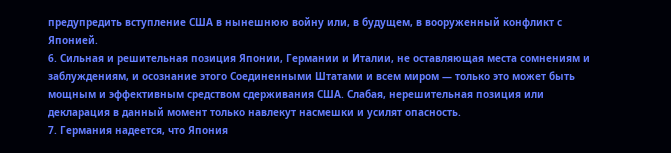предупредить вступление США в нынешнюю войну или, в будущем, в вооруженный конфликт с Японией.
6. Сильная и решительная позиция Японии, Германии и Италии, не оставляющая места сомнениям и заблуждениям, и осознание этого Соединенными Штатами и всем миром — только это может быть мощным и эффективным средством сдерживания США. Слабая, нерешительная позиция или декларация в данный момент только навлекут насмешки и усилят опасность.
7. Германия надеется, что Япония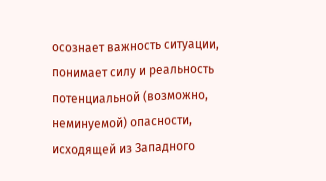осознает важность ситуации, понимает силу и реальность потенциальной (возможно, неминуемой) опасности, исходящей из Западного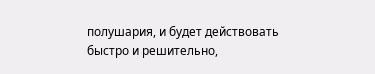полушария, и будет действовать быстро и решительно,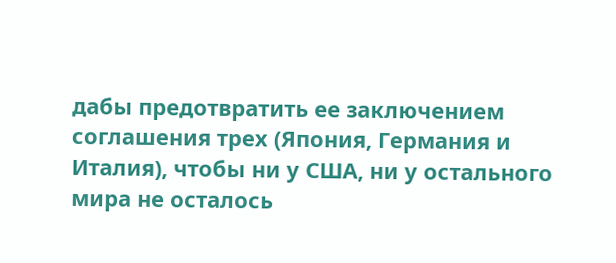дабы предотвратить ее заключением соглашения трех (Япония, Германия и Италия), чтобы ни у США, ни у остального мира не осталось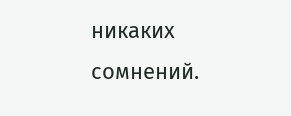никаких сомнений.